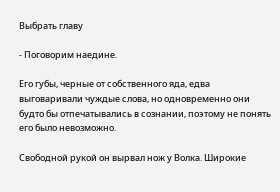Выбрать главу

- Поговорим наедине.

Его губы, черные от собственного яда, едва выговаривали чуждые слова, но одновременно они будто бы отпечатывались в сознании, поэтому не понять его было невозможно.

Свободной рукой он вырвал нож у Волка. Широкие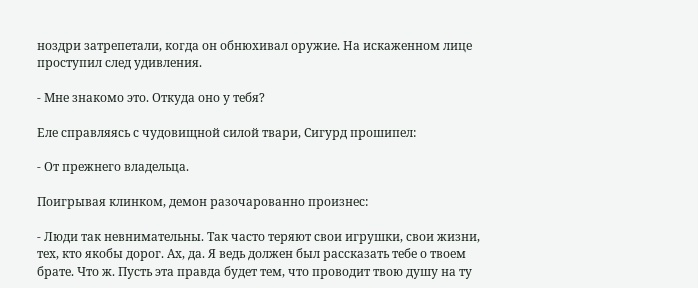ноздри затрепетали, когда он обнюхивал оружие. На искаженном лице проступил след удивления.

- Мне знакомо это. Откуда оно у тебя?

Еле справляясь с чудовищной силой твари, Сигурд прошипел:

- От прежнего владельца.

Поигрывая клинком, демон разочарованно произнес:

- Люди так невнимательны. Так часто теряют свои игрушки, свои жизни, тех, кто якобы дорог. Ах, да. Я ведь должен был рассказать тебе о твоем брате. Что ж. Пусть эта правда будет тем, что проводит твою душу на ту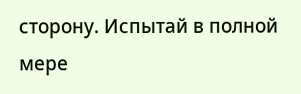сторону. Испытай в полной мере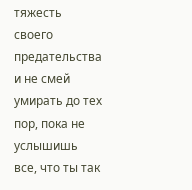тяжесть своего предательства и не смей умирать до тех пор, пока не услышишь все, что ты так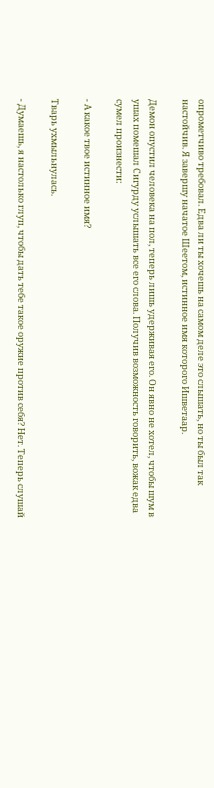опрометчиво требовал. Едва ли ты хочешь на самом деле это слышать, но ты был так настойчив. Я завершу начатое Шеетом, истинное имя которого Ишветаар.

Демон опустил человека на пол, теперь лишь удерживая его. Он явно не хотел, чтобы шум в ушах помешал Сигурду услышать все его слова. Получив возможность говорить, вожак едва сумел произнести:

- А какое твое истинное имя?

Тварь ухмыльнулась.

- Думаешь, я настолько глуп, чтобы дать тебе такое оружие против себя? Нет. Теперь слушай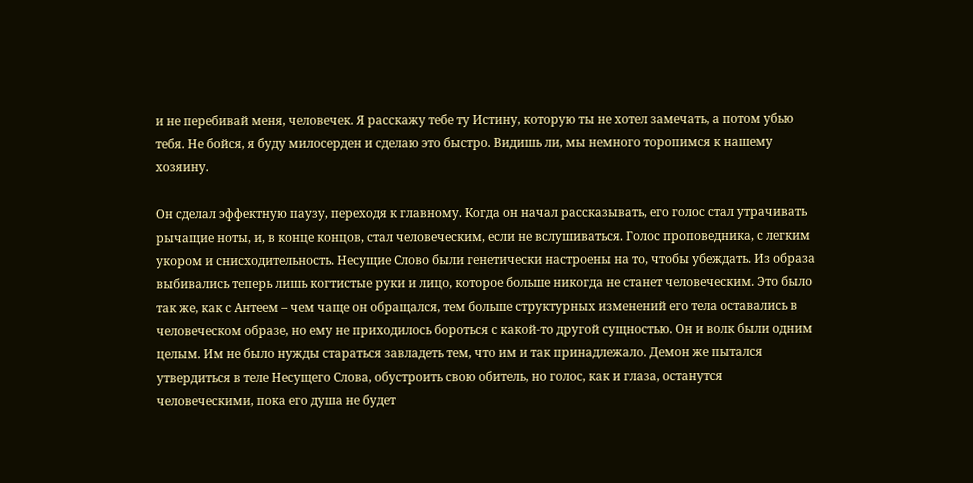и не перебивай меня, человечек. Я расскажу тебе ту Истину, которую ты не хотел замечать, а потом убью тебя. Не бойся, я буду милосерден и сделаю это быстро. Видишь ли, мы немного торопимся к нашему хозяину.

Он сделал эффектную паузу, переходя к главному. Когда он начал рассказывать, его голос стал утрачивать рычащие ноты, и, в конце концов, стал человеческим, если не вслушиваться. Голос проповедника, с легким укором и снисходительность. Несущие Слово были генетически настроены на то, чтобы убеждать. Из образа выбивались теперь лишь когтистые руки и лицо, которое больше никогда не станет человеческим. Это было так же, как с Антеем – чем чаще он обращался, тем больше структурных изменений его тела оставались в человеческом образе, но ему не приходилось бороться с какой-то другой сущностью. Он и волк были одним целым. Им не было нужды стараться завладеть тем, что им и так принадлежало. Демон же пытался утвердиться в теле Несущего Слова, обустроить свою обитель, но голос, как и глаза, останутся человеческими, пока его душа не будет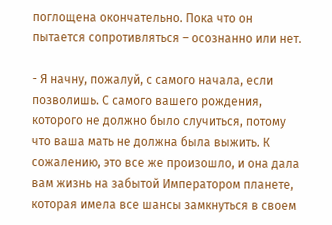поглощена окончательно. Пока что он пытается сопротивляться – осознанно или нет.

- Я начну, пожалуй, с самого начала, если позволишь. С самого вашего рождения, которого не должно было случиться, потому что ваша мать не должна была выжить. К сожалению, это все же произошло, и она дала вам жизнь на забытой Императором планете, которая имела все шансы замкнуться в своем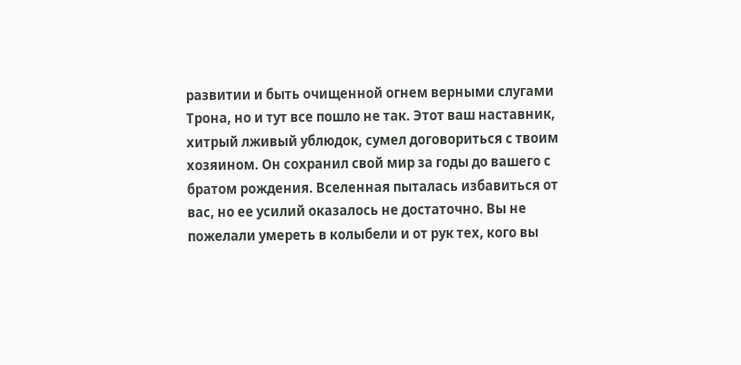развитии и быть очищенной огнем верными слугами Трона, но и тут все пошло не так. Этот ваш наставник, хитрый лживый ублюдок, сумел договориться с твоим хозяином. Он сохранил свой мир за годы до вашего с братом рождения. Вселенная пыталась избавиться от вас, но ее усилий оказалось не достаточно. Вы не пожелали умереть в колыбели и от рук тех, кого вы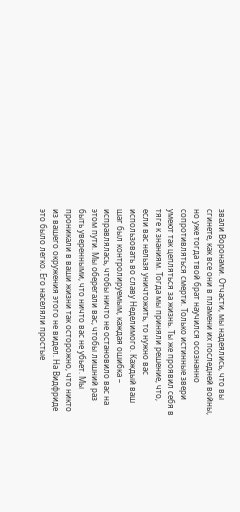звали Воронами. Отчасти, мы надеялись, что вы сгинете, как все они в пламени их последней войны, но уже тогда твой брат научился осознанно сопротивляться смерти. Только истинные звери умеют так цепляться за жизнь. Ты же проявил себя в тяге к знаниям. Тогда мы приняли решение, что, если вас нельзя уничтожить, то нужно вас использовать во славу Неделимого. Каждый ваш шаг был контролируемым, каждая ошибка – исправлялась, чтобы ничто не остановило вас на этом пути. Мы оберегали вас, чтобы лишний раз быть уверенными, что ничто вас не убьет. Мы проникали в ваши жизни так осторожно, что никто из вашего окружения этого не видел. На Видфриде это было легко. Его населяли простые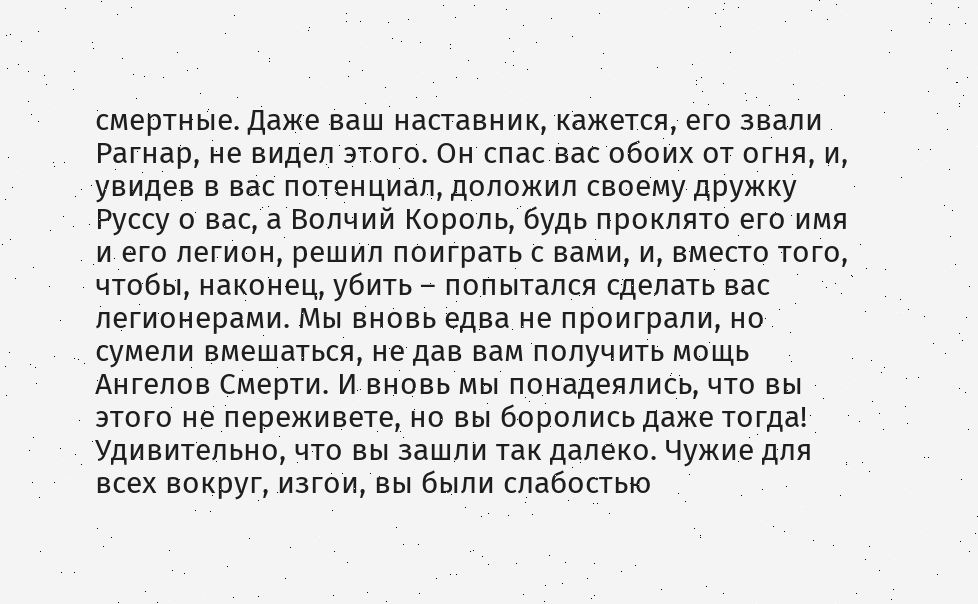смертные. Даже ваш наставник, кажется, его звали Рагнар, не видел этого. Он спас вас обоих от огня, и, увидев в вас потенциал, доложил своему дружку Руссу о вас, а Волчий Король, будь проклято его имя и его легион, решил поиграть с вами, и, вместо того, чтобы, наконец, убить – попытался сделать вас легионерами. Мы вновь едва не проиграли, но сумели вмешаться, не дав вам получить мощь Ангелов Смерти. И вновь мы понадеялись, что вы этого не переживете, но вы боролись даже тогда! Удивительно, что вы зашли так далеко. Чужие для всех вокруг, изгои, вы были слабостью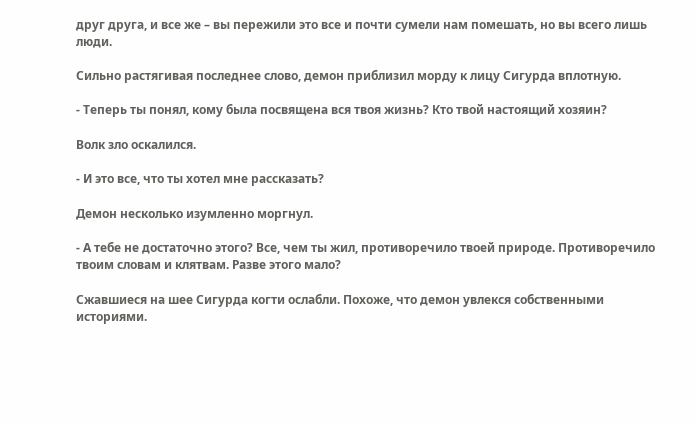друг друга, и все же – вы пережили это все и почти сумели нам помешать, но вы всего лишь люди.

Сильно растягивая последнее слово, демон приблизил морду к лицу Сигурда вплотную.

- Теперь ты понял, кому была посвящена вся твоя жизнь? Кто твой настоящий хозяин?

Волк зло оскалился.

- И это все, что ты хотел мне рассказать?

Демон несколько изумленно моргнул.

- А тебе не достаточно этого? Все, чем ты жил, противоречило твоей природе. Противоречило твоим словам и клятвам. Разве этого мало?

Сжавшиеся на шее Сигурда когти ослабли. Похоже, что демон увлекся собственными историями.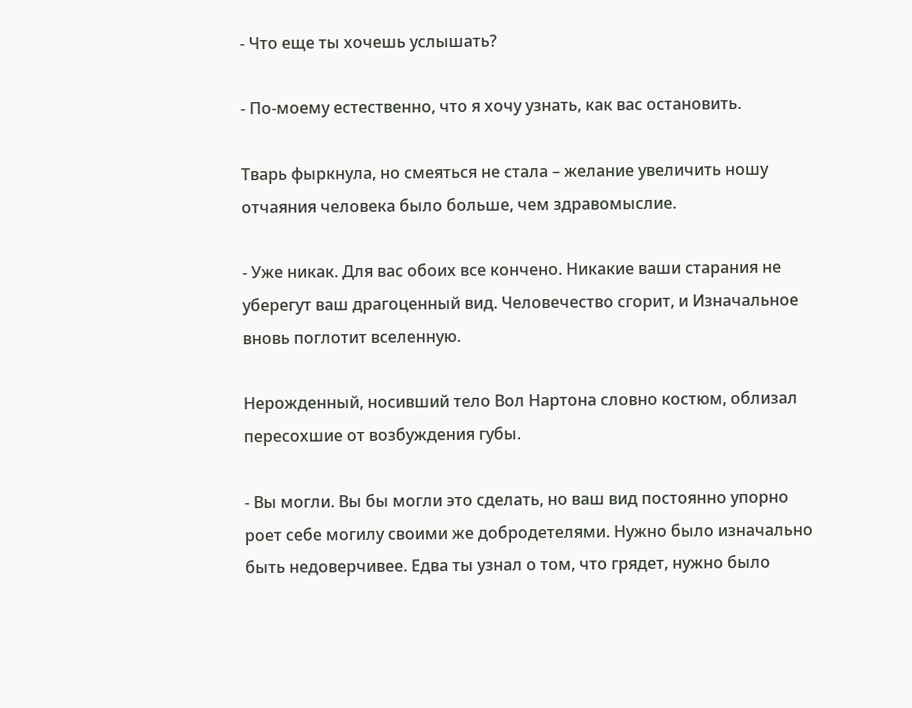- Что еще ты хочешь услышать?

- По-моему естественно, что я хочу узнать, как вас остановить.

Тварь фыркнула, но смеяться не стала – желание увеличить ношу отчаяния человека было больше, чем здравомыслие.

- Уже никак. Для вас обоих все кончено. Никакие ваши старания не уберегут ваш драгоценный вид. Человечество сгорит, и Изначальное вновь поглотит вселенную.

Нерожденный, носивший тело Вол Нартона словно костюм, облизал пересохшие от возбуждения губы.

- Вы могли. Вы бы могли это сделать, но ваш вид постоянно упорно роет себе могилу своими же добродетелями. Нужно было изначально быть недоверчивее. Едва ты узнал о том, что грядет, нужно было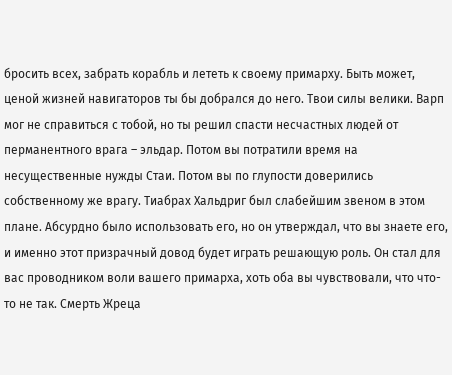бросить всех, забрать корабль и лететь к своему примарху. Быть может, ценой жизней навигаторов ты бы добрался до него. Твои силы велики. Варп мог не справиться с тобой, но ты решил спасти несчастных людей от перманентного врага – эльдар. Потом вы потратили время на несущественные нужды Стаи. Потом вы по глупости доверились собственному же врагу. Тиабрах Хальдриг был слабейшим звеном в этом плане. Абсурдно было использовать его, но он утверждал, что вы знаете его, и именно этот призрачный довод будет играть решающую роль. Он стал для вас проводником воли вашего примарха, хоть оба вы чувствовали, что что-то не так. Смерть Жреца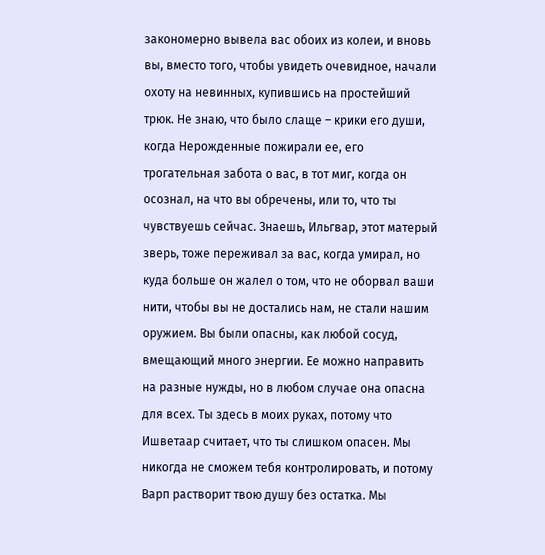закономерно вывела вас обоих из колеи, и вновь вы, вместо того, чтобы увидеть очевидное, начали охоту на невинных, купившись на простейший трюк. Не знаю, что было слаще – крики его души, когда Нерожденные пожирали ее, его трогательная забота о вас, в тот миг, когда он осознал, на что вы обречены, или то, что ты чувствуешь сейчас. Знаешь, Ильгвар, этот матерый зверь, тоже переживал за вас, когда умирал, но куда больше он жалел о том, что не оборвал ваши нити, чтобы вы не достались нам, не стали нашим оружием. Вы были опасны, как любой сосуд, вмещающий много энергии. Ее можно направить на разные нужды, но в любом случае она опасна для всех. Ты здесь в моих руках, потому что Ишветаар считает, что ты слишком опасен. Мы никогда не сможем тебя контролировать, и потому Варп растворит твою душу без остатка. Мы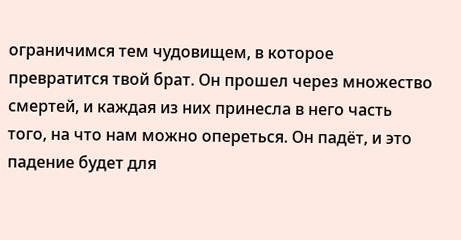ограничимся тем чудовищем, в которое превратится твой брат. Он прошел через множество смертей, и каждая из них принесла в него часть того, на что нам можно опереться. Он падёт, и это падение будет для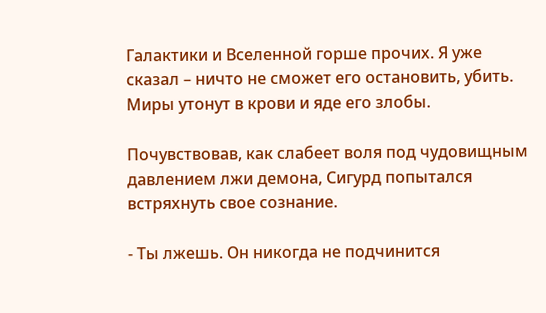Галактики и Вселенной горше прочих. Я уже сказал – ничто не сможет его остановить, убить. Миры утонут в крови и яде его злобы.

Почувствовав, как слабеет воля под чудовищным давлением лжи демона, Сигурд попытался встряхнуть свое сознание.

- Ты лжешь. Он никогда не подчинится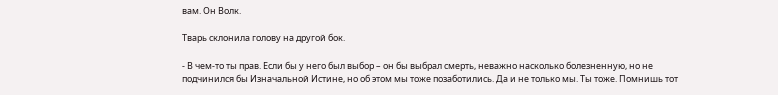вам. Он Волк.

Тварь склонила голову на другой бок.

- В чем-то ты прав. Если бы у него был выбор – он бы выбрал смерть, неважно насколько болезненную, но не подчинился бы Изначальной Истине, но об этом мы тоже позаботились. Да и не только мы. Ты тоже. Помнишь тот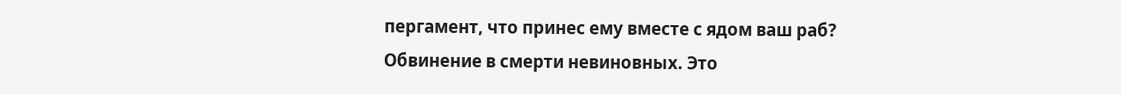пергамент, что принес ему вместе с ядом ваш раб? Обвинение в смерти невиновных. Это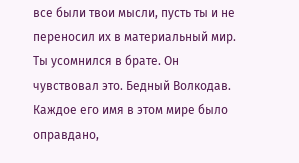все были твои мысли, пусть ты и не переносил их в материальный мир. Ты усомнился в брате. Он чувствовал это. Бедный Волкодав. Каждое его имя в этом мире было оправдано,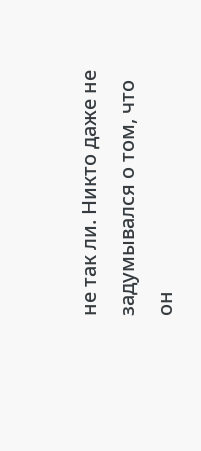не так ли. Никто даже не задумывался о том, что он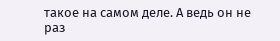такое на самом деле. А ведь он не раз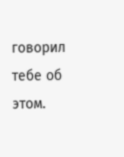говорил тебе об этом.